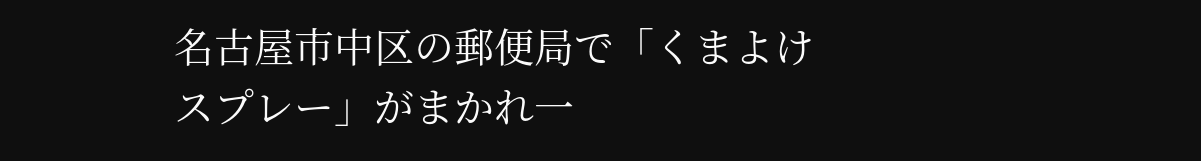名古屋市中区の郵便局で「くまよけスプレー」がまかれ一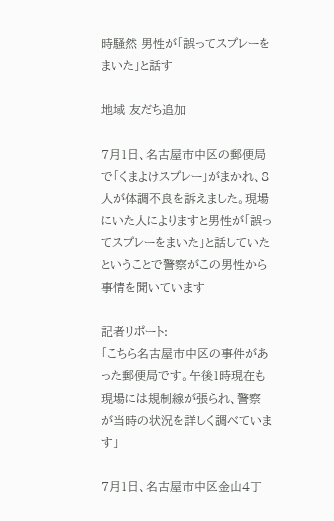時騒然 男性が「誤ってスプレーをまいた」と話す

地域 友だち追加

7月1日、名古屋市中区の郵便局で「くまよけスプレー」がまかれ、8人が体調不良を訴えました。現場にいた人によりますと男性が「誤ってスプレーをまいた」と話していたということで警察がこの男性から事情を聞いています

記者リポート:
「こちら名古屋市中区の事件があった郵便局です。午後1時現在も現場には規制線が張られ、警察が当時の状況を詳しく調べています」

7月1日、名古屋市中区金山4丁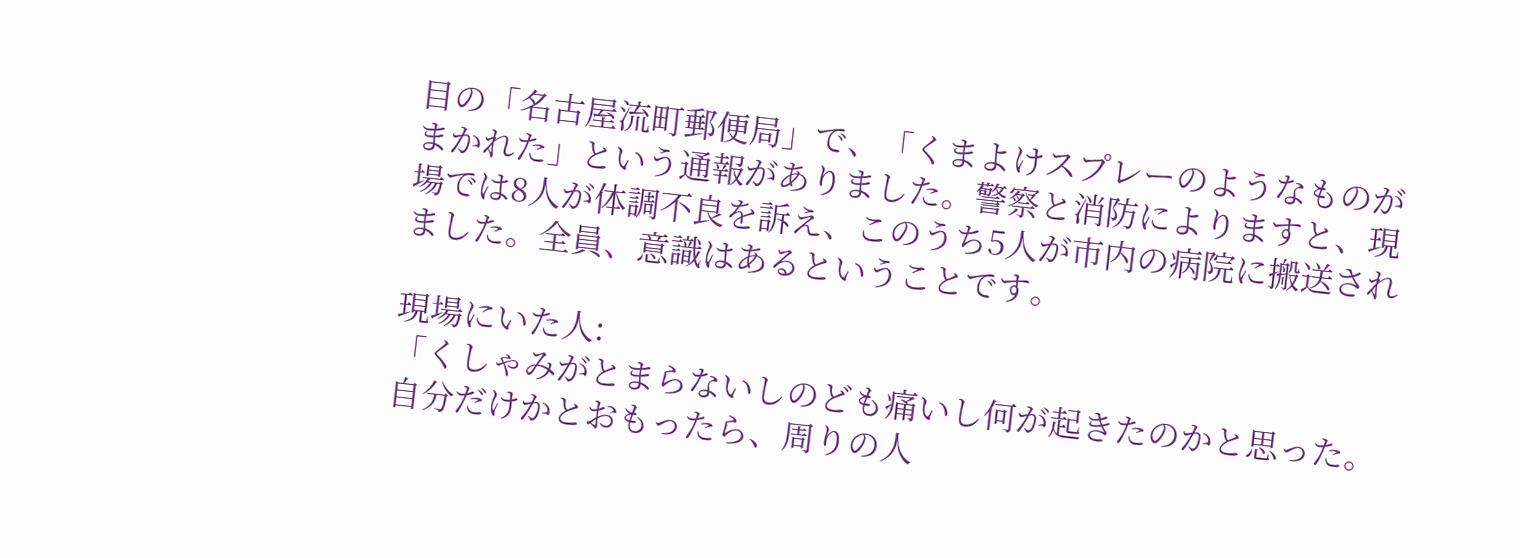目の「名古屋流町郵便局」で、「くまよけスプレーのようなものがまかれた」という通報がありました。警察と消防によりますと、現場では8人が体調不良を訴え、このうち5人が市内の病院に搬送されました。全員、意識はあるということです。

現場にいた人:
「くしゃみがとまらないしのども痛いし何が起きたのかと思った。自分だけかとおもったら、周りの人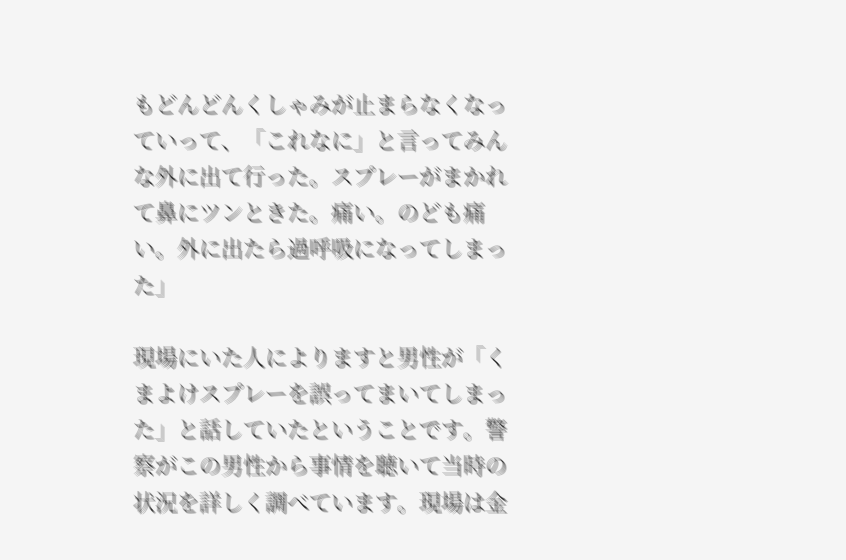もどんどんくしゃみが止まらなくなっていって、「これなに」と言ってみんな外に出て行った。スプレーがまかれて鼻にツンときた。痛い。のども痛い。外に出たら過呼吸になってしまった」

現場にいた人によりますと男性が「くまよけスプレーを誤ってまいてしまった」と話していたということです。警察がこの男性から事情を聴いて当時の状況を詳しく調べています。現場は金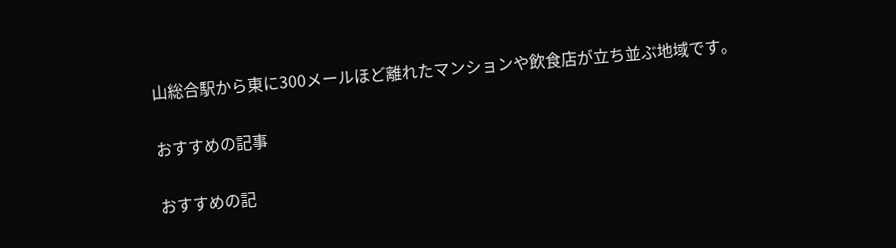山総合駅から東に300メールほど離れたマンションや飲食店が立ち並ぶ地域です。

おすすめの記事

おすすめの記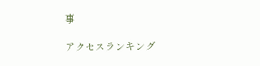事

アクセスランキング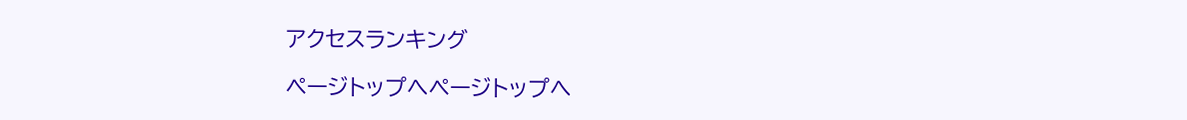アクセスランキング

ページトップへページトップへ